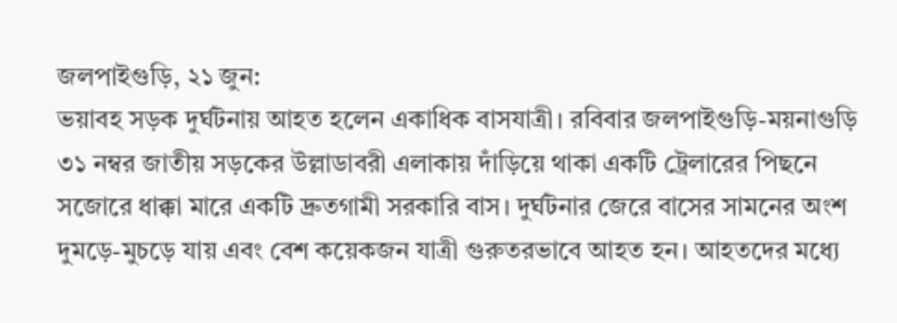জলপাইগুড়ি, ২১ জুন:
ভয়াবহ সড়ক দুর্ঘটনায় আহত হলেন একাধিক বাসযাত্রী। রবিবার জলপাইগুড়ি-ময়নাগুড়ি ৩১ নম্বর জাতীয় সড়কের উল্লাডাবরী এলাকায় দাঁড়িয়ে থাকা একটি ট্রেলারের পিছনে সজোরে ধাক্কা মারে একটি দ্রুতগামী সরকারি বাস। দুর্ঘটনার জেরে বাসের সামনের অংশ দুমড়ে-মুচড়ে যায় এবং বেশ কয়েকজন যাত্রী গুরুতরভাবে আহত হন। আহতদের মধ্যে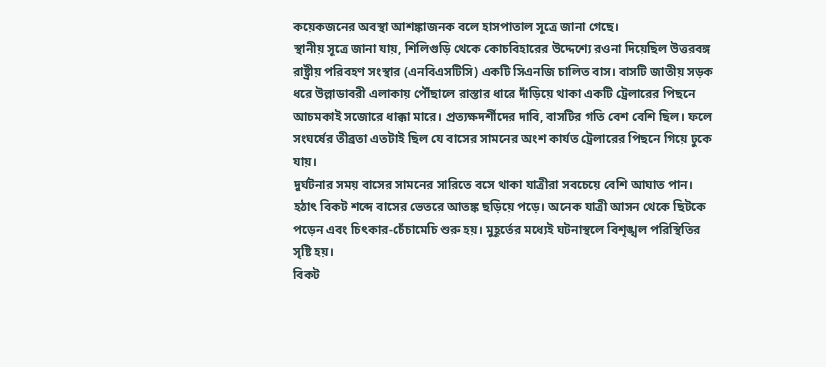কয়েকজনের অবস্থা আশঙ্কাজনক বলে হাসপাতাল সূত্রে জানা গেছে।
স্থানীয় সূত্রে জানা যায়, শিলিগুড়ি থেকে কোচবিহারের উদ্দেশ্যে রওনা দিয়েছিল উত্তরবঙ্গ রাষ্ট্রীয় পরিবহণ সংস্থার (এনবিএসটিসি) একটি সিএনজি চালিত বাস। বাসটি জাতীয় সড়ক ধরে উল্লাডাবরী এলাকায় পৌঁছালে রাস্তার ধারে দাঁড়িয়ে থাকা একটি ট্রেলারের পিছনে আচমকাই সজোরে ধাক্কা মারে। প্রত্যক্ষদর্শীদের দাবি, বাসটির গতি বেশ বেশি ছিল। ফলে সংঘর্ষের তীব্রতা এতটাই ছিল যে বাসের সামনের অংশ কার্যত ট্রেলারের পিছনে গিয়ে ঢুকে যায়।
দুর্ঘটনার সময় বাসের সামনের সারিতে বসে থাকা যাত্রীরা সবচেয়ে বেশি আঘাত পান। হঠাৎ বিকট শব্দে বাসের ভেতরে আতঙ্ক ছড়িয়ে পড়ে। অনেক যাত্রী আসন থেকে ছিটকে পড়েন এবং চিৎকার-চেঁচামেচি শুরু হয়। মুহূর্তের মধ্যেই ঘটনাস্থলে বিশৃঙ্খল পরিস্থিতির সৃষ্টি হয়।
বিকট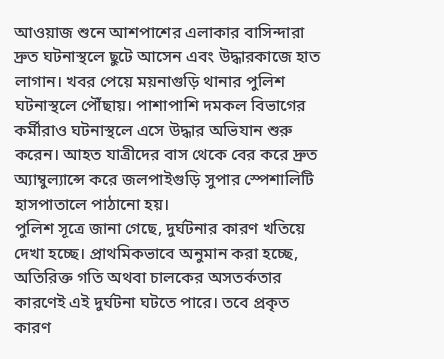আওয়াজ শুনে আশপাশের এলাকার বাসিন্দারা দ্রুত ঘটনাস্থলে ছুটে আসেন এবং উদ্ধারকাজে হাত লাগান। খবর পেয়ে ময়নাগুড়ি থানার পুলিশ ঘটনাস্থলে পৌঁছায়। পাশাপাশি দমকল বিভাগের কর্মীরাও ঘটনাস্থলে এসে উদ্ধার অভিযান শুরু করেন। আহত যাত্রীদের বাস থেকে বের করে দ্রুত অ্যাম্বুল্যান্সে করে জলপাইগুড়ি সুপার স্পেশালিটি হাসপাতালে পাঠানো হয়।
পুলিশ সূত্রে জানা গেছে, দুর্ঘটনার কারণ খতিয়ে দেখা হচ্ছে। প্রাথমিকভাবে অনুমান করা হচ্ছে, অতিরিক্ত গতি অথবা চালকের অসতর্কতার কারণেই এই দুর্ঘটনা ঘটতে পারে। তবে প্রকৃত কারণ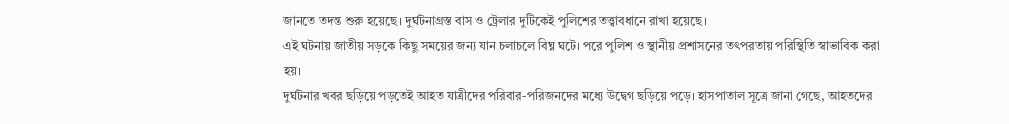জানতে তদন্ত শুরু হয়েছে। দুর্ঘটনাগ্রস্ত বাস ও ট্রেলার দুটিকেই পুলিশের তত্ত্বাবধানে রাখা হয়েছে।
এই ঘটনায় জাতীয় সড়কে কিছু সময়ের জন্য যান চলাচলে বিঘ্ন ঘটে। পরে পুলিশ ও স্থানীয় প্রশাসনের তৎপরতায় পরিস্থিতি স্বাভাবিক করা হয়।
দুর্ঘটনার খবর ছড়িয়ে পড়তেই আহত যাত্রীদের পরিবার-পরিজনদের মধ্যে উদ্বেগ ছড়িয়ে পড়ে। হাসপাতাল সূত্রে জানা গেছে, আহতদের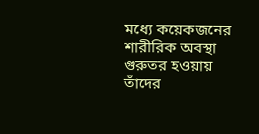মধ্যে কয়েকজনের শারীরিক অবস্থা গুরুতর হওয়ায় তাঁদের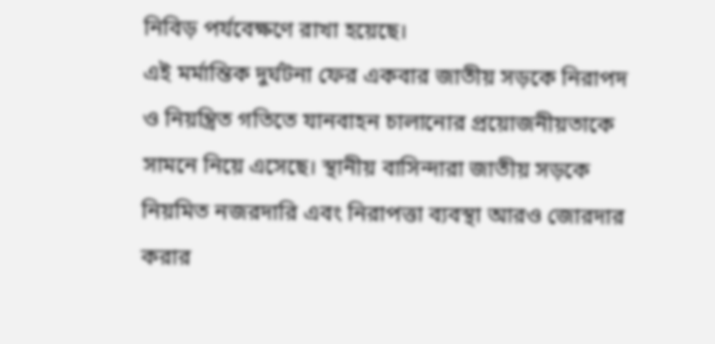নিবিড় পর্যবেক্ষণে রাখা হয়েছে।
এই মর্মান্তিক দুর্ঘটনা ফের একবার জাতীয় সড়কে নিরাপদ ও নিয়ন্ত্রিত গতিতে যানবাহন চালানোর প্রয়োজনীয়তাকে সামনে নিয়ে এসেছে। স্থানীয় বাসিন্দারা জাতীয় সড়কে নিয়মিত নজরদারি এবং নিরাপত্তা ব্যবস্থা আরও জোরদার করার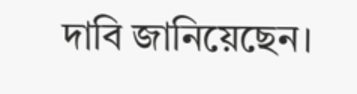দাবি জানিয়েছেন।